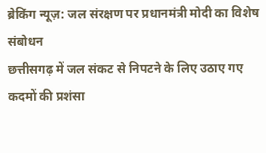ब्रेकिंग न्यूज़: जल संरक्षण पर प्रधानमंत्री मोदी का विशेष संबोधन
छत्तीसगढ़ में जल संकट से निपटने के लिए उठाए गए कदमों की प्रशंसा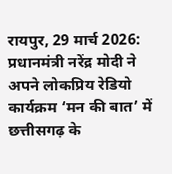रायपुर, 29 मार्च 2026: प्रधानमंत्री नरेंद्र मोदी ने अपने लोकप्रिय रेडियो कार्यक्रम ‘मन की बात’ में छत्तीसगढ़ के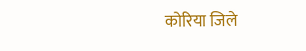कोरिया जिले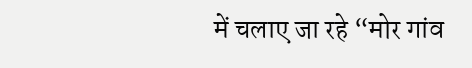में चलाए जा रहे “मोर गांव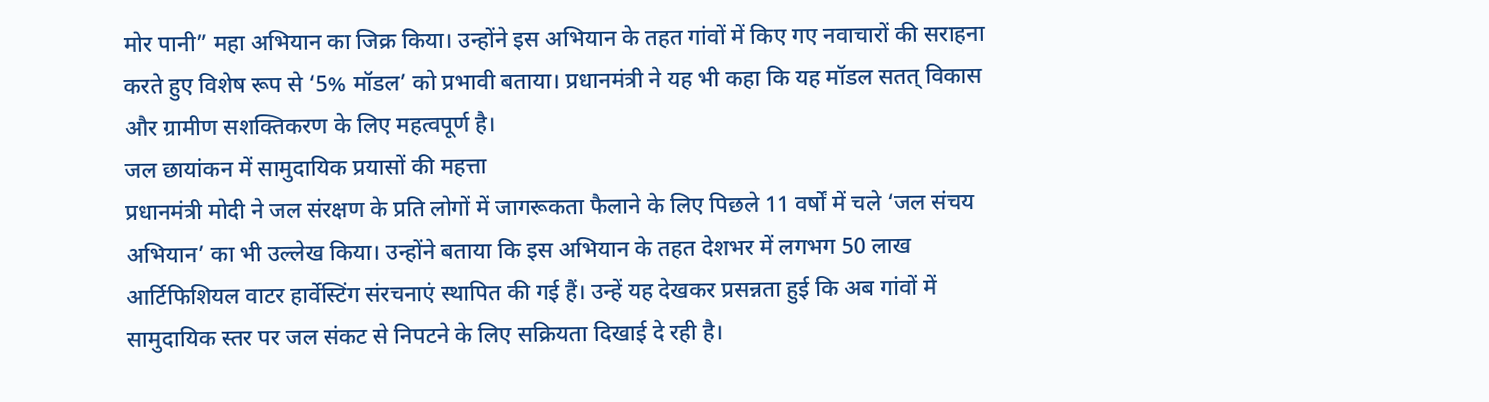मोर पानी” महा अभियान का जिक्र किया। उन्होंने इस अभियान के तहत गांवों में किए गए नवाचारों की सराहना करते हुए विशेष रूप से ‘5% मॉडल’ को प्रभावी बताया। प्रधानमंत्री ने यह भी कहा कि यह मॉडल सतत् विकास और ग्रामीण सशक्तिकरण के लिए महत्वपूर्ण है।
जल छायांकन में सामुदायिक प्रयासों की महत्ता
प्रधानमंत्री मोदी ने जल संरक्षण के प्रति लोगों में जागरूकता फैलाने के लिए पिछले 11 वर्षों में चले ‘जल संचय अभियान’ का भी उल्लेख किया। उन्होंने बताया कि इस अभियान के तहत देशभर में लगभग 50 लाख आर्टिफिशियल वाटर हार्वेस्टिंग संरचनाएं स्थापित की गई हैं। उन्हें यह देखकर प्रसन्नता हुई कि अब गांवों में सामुदायिक स्तर पर जल संकट से निपटने के लिए सक्रियता दिखाई दे रही है।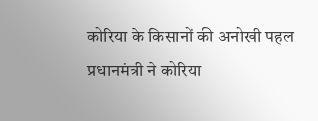कोरिया के किसानों की अनोखी पहल
प्रधानमंत्री ने कोरिया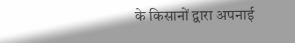के किसानों द्वारा अपनाई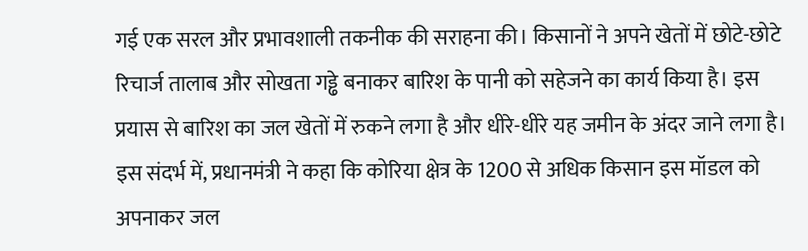गई एक सरल और प्रभावशाली तकनीक की सराहना की। किसानों ने अपने खेतों में छोटे-छोटे रिचार्ज तालाब और सोखता गड्ढे बनाकर बारिश के पानी को सहेजने का कार्य किया है। इस प्रयास से बारिश का जल खेतों में रुकने लगा है और धीरे-धीरे यह जमीन के अंदर जाने लगा है। इस संदर्भ में, प्रधानमंत्री ने कहा कि कोरिया क्षेत्र के 1200 से अधिक किसान इस मॉडल को अपनाकर जल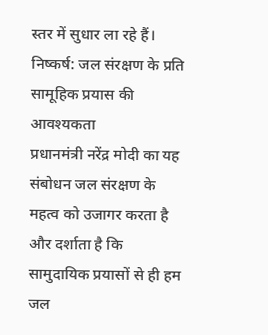स्तर में सुधार ला रहे हैं।
निष्कर्ष: जल संरक्षण के प्रति सामूहिक प्रयास की आवश्यकता
प्रधानमंत्री नरेंद्र मोदी का यह संबोधन जल संरक्षण के महत्व को उजागर करता है और दर्शाता है कि सामुदायिक प्रयासों से ही हम जल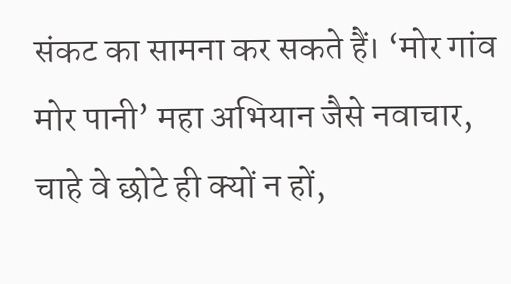संकट का सामना कर सकते हैं। ‘मोर गांव मोर पानी’ महा अभियान जैसे नवाचार, चाहे वे छोटे ही क्यों न हों,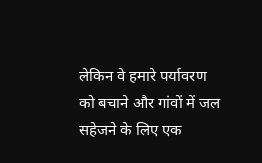लेकिन वे हमारे पर्यावरण को बचाने और गांवों में जल सहेजने के लिए एक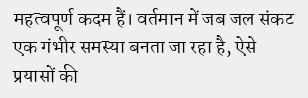महत्वपूर्ण कदम हैं। वर्तमान में जब जल संकट एक गंभीर समस्या बनता जा रहा है, ऐसे प्रयासों की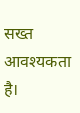सख्त आवश्यकता है।